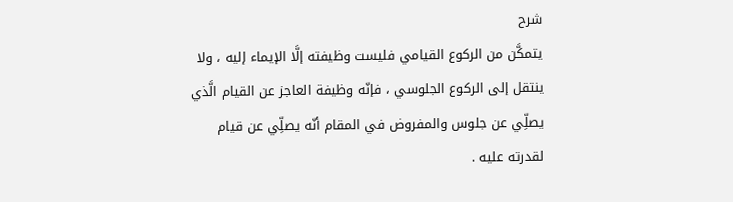شرح
يتمكَّن من الركوع القيامي فليست وظيفته إلَّا الإيماء إليه ، ولا ينتقل إلى الركوع الجلوسي ، فإنّه وظيفة العاجز عن القيام الَّذي يصلِّي عن جلوس والمفروض في المقام أنّه يصلِّي عن قيام لقدرته عليه .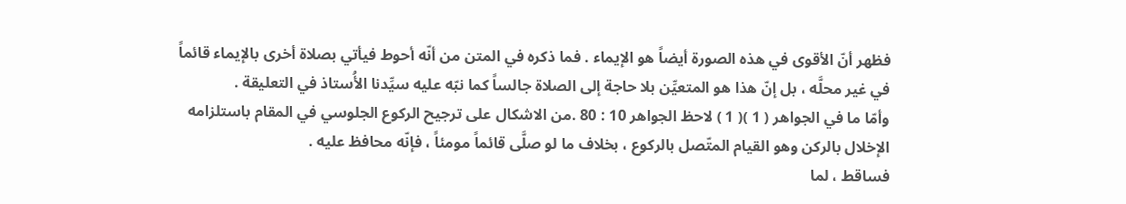فظهر أنّ الأقوى في هذه الصورة أيضاً هو الإيماء . فما ذكره في المتن من أنّه أحوط فيأتي بصلاة أخرى بالإيماء قائماً في غير محلَّه ، بل إنّ هذا هو المتعيِّن بلا حاجة إلى الصلاة جالساً كما نبّه عليه سيِّدنا الأُستاذ في التعليقة .
وأمّا ما في الجواهر ( 1 )( 1 ) لاحظ الجواهر 10 : 80 .من الاشكال على ترجيح الركوع الجلوسي في المقام باستلزامه الإخلال بالركن وهو القيام المتّصل بالركوع ، بخلاف ما لو صلَّى قائماً مومئاً ، فإنّه محافظ عليه .
فساقط ، لما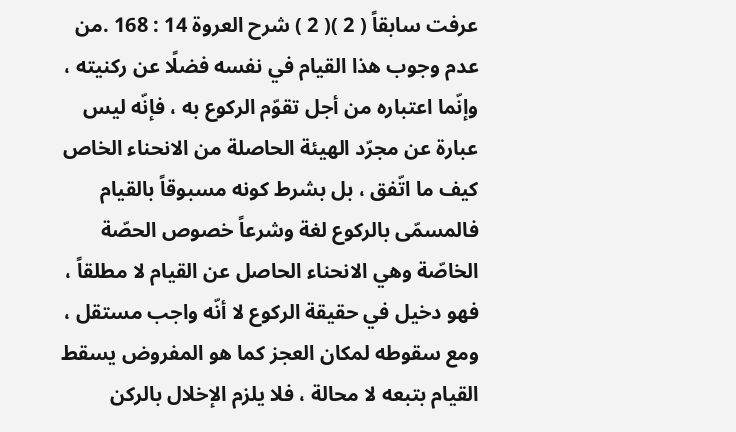عرفت سابقاً ( 2 )( 2 ) شرح العروة 14 : 168 .من عدم وجوب هذا القيام في نفسه فضلًا عن ركنيته ، وإنّما اعتباره من أجل تقوّم الركوع به ، فإنّه ليس عبارة عن مجرّد الهيئة الحاصلة من الانحناء الخاص كيف ما اتّفق ، بل بشرط كونه مسبوقاً بالقيام فالمسمّى بالركوع لغة وشرعاً خصوص الحصّة الخاصّة وهي الانحناء الحاصل عن القيام لا مطلقاً ، فهو دخيل في حقيقة الركوع لا أنّه واجب مستقل ، ومع سقوطه لمكان العجز كما هو المفروض يسقط القيام بتبعه لا محالة ، فلا يلزم الإخلال بالركن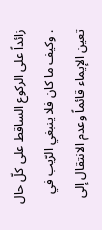زائداً على الركوع الساقط على كلّ حال . وكيف ما كان فلا ينبغي الرّيب في تعين الإيماء قائماً وعدم الانتقال إلى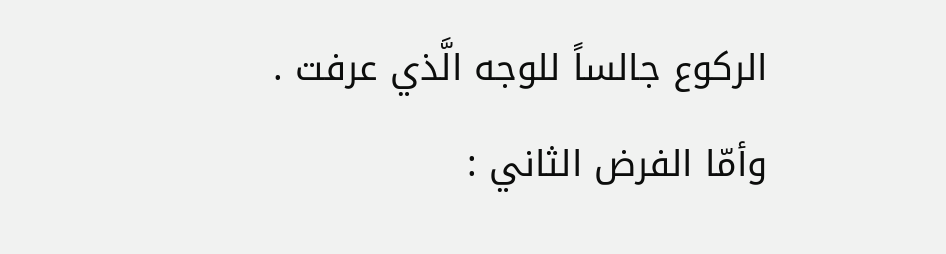الركوع جالساً للوجه الَّذي عرفت .
وأمّا الفرض الثاني :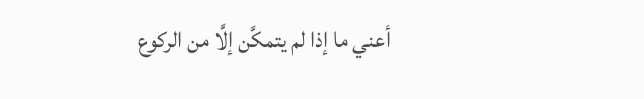أعني ما إذا لم يتمكَّن إلَّا من الركوع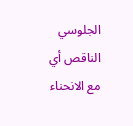الجلوسي الناقص أي مع الانحناء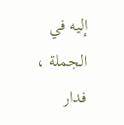إليه في الجملة ، فدار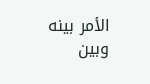الأمر بينه وبين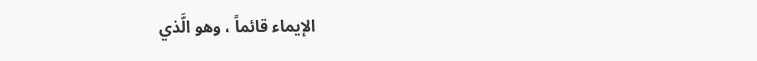الإيماء قائماً ، وهو الَّذي